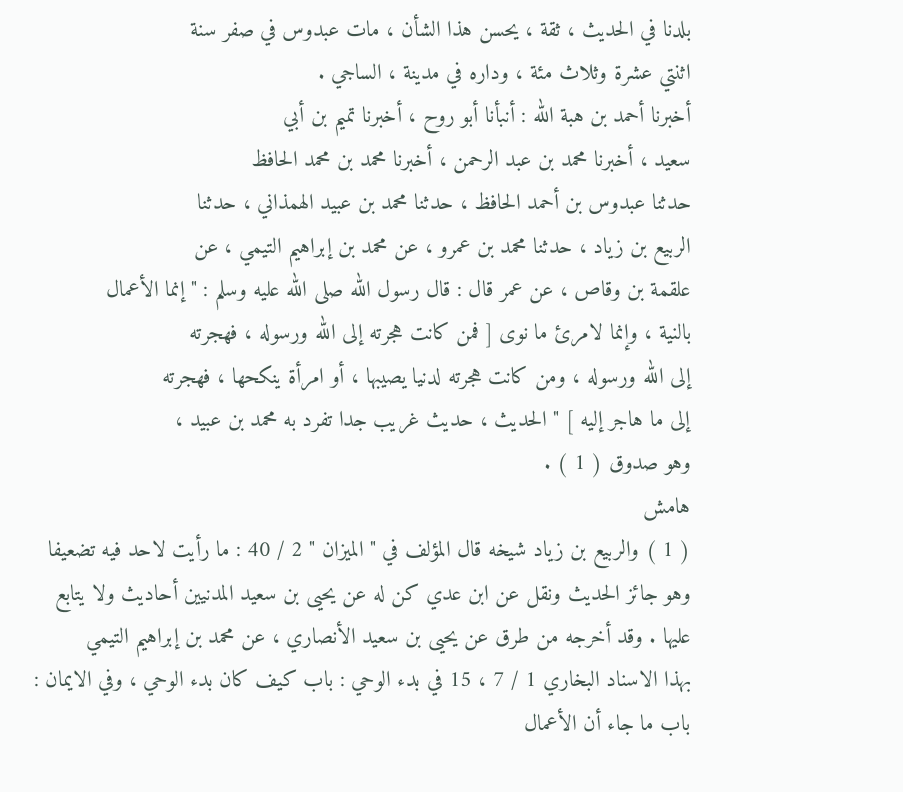بلدنا في الحديث ، ثقة ، يحسن هذا الشأن ، مات عبدوس في صفر سنة
اثنتي عشرة وثلاث مئة ، وداره في مدينة ، الساجي .
أخبرنا أحمد بن هبة الله : أنبأنا أبو روح ، أخبرنا تميم بن أبي
سعيد ، أخبرنا محمد بن عبد الرحمن ، أخبرنا محمد بن محمد الحافظ
حدثنا عبدوس بن أحمد الحافظ ، حدثنا محمد بن عبيد الهمذاني ، حدثنا
الربيع بن زياد ، حدثنا محمد بن عمرو ، عن محمد بن إبراهيم التيمي ، عن
علقمة بن وقاص ، عن عمر قال : قال رسول الله صلى الله عليه وسلم : " إنما الأعمال
بالنية ، وإنما لامرئ ما نوى [ فمن كانت هجرته إلى الله ورسوله ، فهجرته
إلى الله ورسوله ، ومن كانت هجرته لدنيا يصيبها ، أو امرأة ينكحها ، فهجرته
إلى ما هاجر إليه ] " الحديث ، حديث غريب جدا تفرد به محمد بن عبيد ،
وهو صدوق ( 1 ) .
هامش
( 1 ) والربيع بن زياد شيخه قال المؤلف في " الميزان " 2 / 40 : ما رأيت لاحد فيه تضعيفا
وهو جائز الحديث ونقل عن ابن عدي كن له عن يحيى بن سعيد المدنيين أحاديث ولا يتابع
عليها . وقد أخرجه من طرق عن يحيى بن سعيد الأنصاري ، عن محمد بن إبراهيم التيمي
بهذا الاسناد البخاري 1 / 7 ، 15 في بدء الوحي : باب كيف كان بدء الوحي ، وفي الايمان :
باب ما جاء أن الأعمال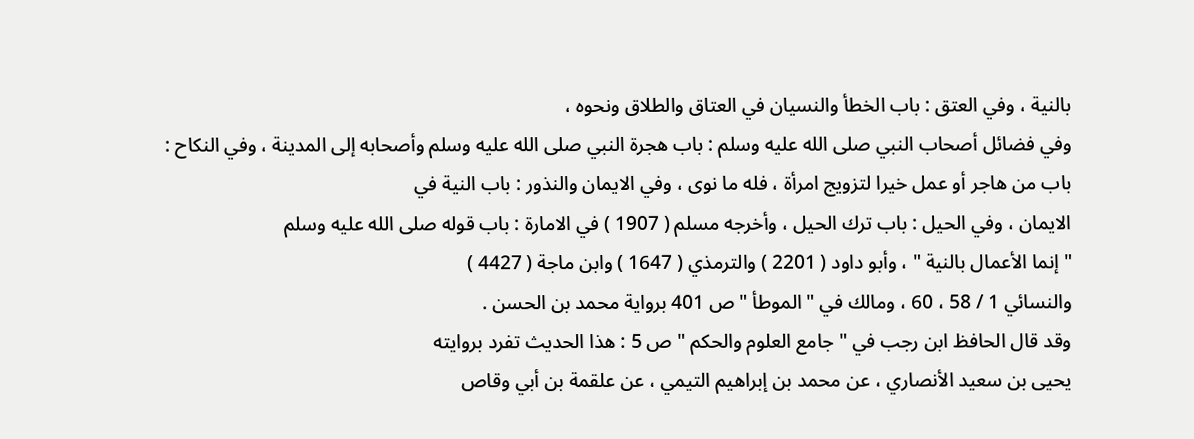بالنية ، وفي العتق : باب الخطأ والنسيان في العتاق والطلاق ونحوه ،
وفي فضائل أصحاب النبي صلى الله عليه وسلم : باب هجرة النبي صلى الله عليه وسلم وأصحابه إلى المدينة ، وفي النكاح :
باب من هاجر أو عمل خيرا لتزويج امرأة ، فله ما نوى ، وفي الايمان والنذور : باب النية في
الايمان ، وفي الحيل : باب ترك الحيل ، وأخرجه مسلم ( 1907 ) في الامارة : باب قوله صلى الله عليه وسلم
" إنما الأعمال بالنية " ، وأبو داود ( 2201 ) والترمذي ( 1647 ) وابن ماجة ( 4427 )
والنسائي 1 / 58 ، 60 ، ومالك في " الموطأ " ص 401 برواية محمد بن الحسن .
وقد قال الحافظ ابن رجب في " جامع العلوم والحكم " ص 5 : هذا الحديث تفرد بروايته
يحيى بن سعيد الأنصاري ، عن محمد بن إبراهيم التيمي ، عن علقمة بن أبي وقاص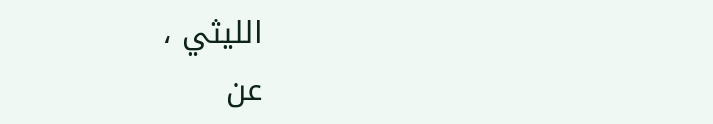الليثي ،
عن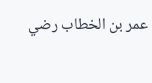عمر بن الخطاب رضي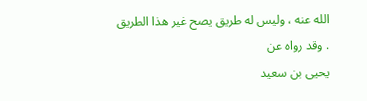الله عنه ، وليس له طريق يصح غير هذا الطريق . وقد رواه عن
يحيى بن سعيد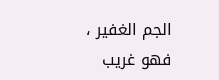الجم الغفير ، فهو غريب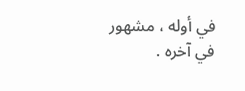في أوله ، مشهور في آخره .